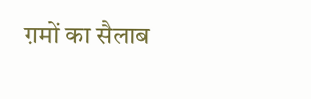ग़मों का सैलाब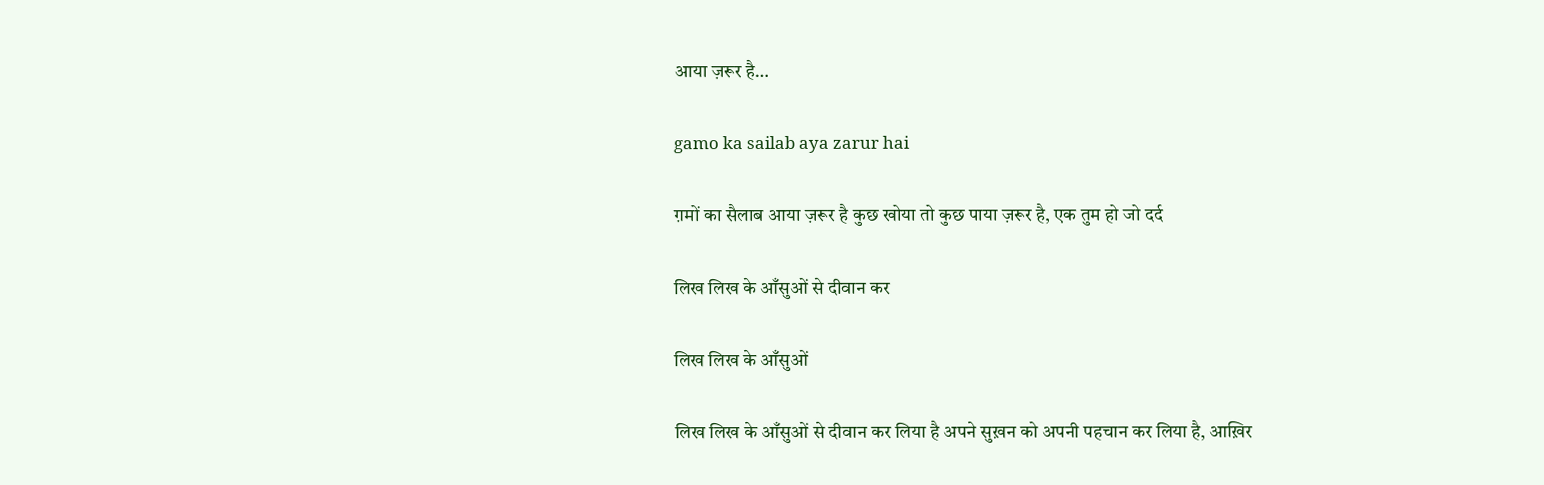आया ज़रूर है…

gamo ka sailab aya zarur hai

ग़मों का सैलाब आया ज़रूर है कुछ खोया तो कुछ पाया ज़रूर है, एक तुम हो जो दर्द

लिख लिख के आँसुओं से दीवान कर

लिख लिख के आँसुओं

लिख लिख के आँसुओं से दीवान कर लिया है अपने सुख़न को अपनी पहचान कर लिया है, आख़िर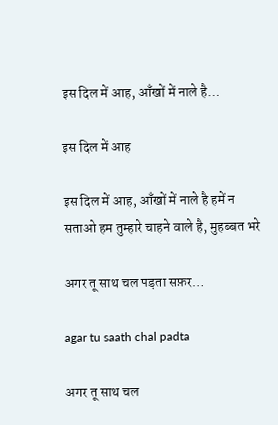इस दिल में आह, आँखों में नाले है…

इस दिल में आह

इस दिल में आह, आँखों में नाले है हमें न सताओ हम तुम्हारे चाहने वाले है, मुहब्बत भरे

अगर तू साथ चल पड़ता सफ़र…

agar tu saath chal padta

अगर तू साथ चल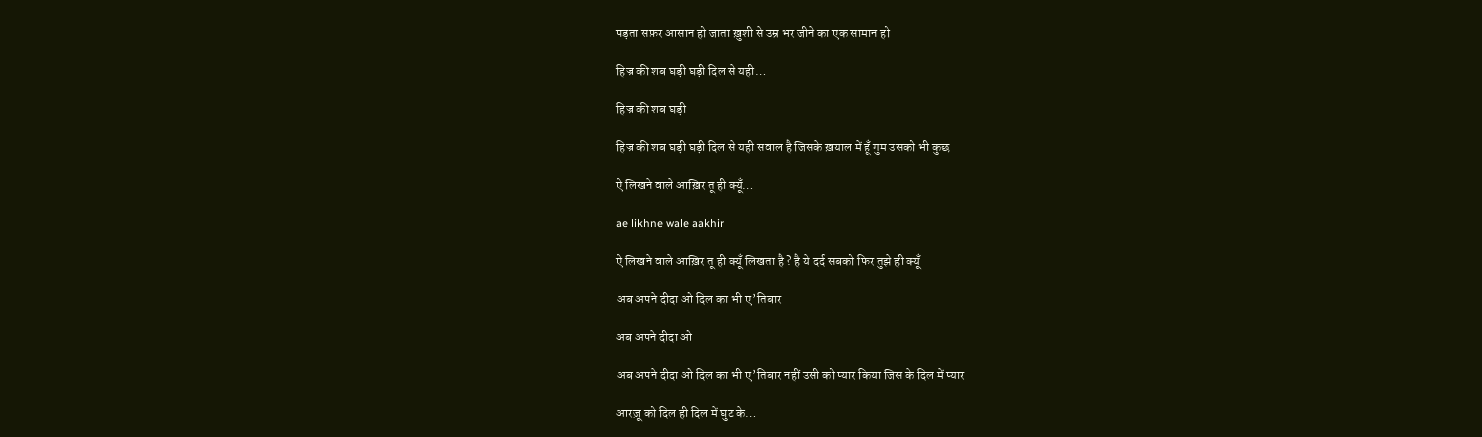पड़ता सफ़र आसान हो जाता ख़ुशी से उम्र भर जीने का एक सामान हो

हिज्र की शब घड़ी घड़ी दिल से यही…

हिज्र की शब घड़ी

हिज्र की शब घड़ी घड़ी दिल से यही सवाल है जिसके ख़याल में हूँ गुम उसको भी कुछ

ऐ लिखने वाले आख़िर तू ही क्यूँ…

ae likhne wale aakhir

ऐ लिखने वाले आख़िर तू ही क्यूँ लिखता है ? है ये दर्द सबको फिर तुझे ही क्यूँ

अब अपने दीदा ओ दिल का भी ए’तिबार

अब अपने दीदा ओ

अब अपने दीदा ओ दिल का भी ए’तिबार नहीं उसी को प्यार किया जिस के दिल में प्यार

आरज़ू को दिल ही दिल में घुट के…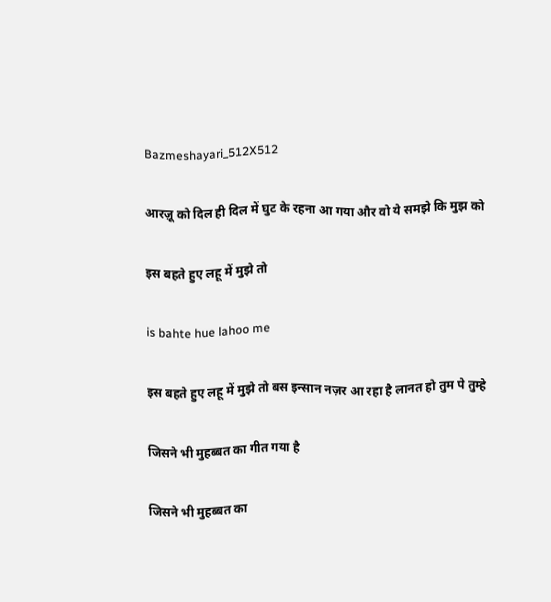Bazmeshayari_512X512

आरज़ू को दिल ही दिल में घुट के रहना आ गया और वो ये समझे कि मुझ को

इस बहते हुए लहू में मुझे तो

is bahte hue lahoo me

इस बहते हुए लहू में मुझे तो बस इन्सान नज़र आ रहा है लानत हो तुम पे तुम्हे

जिसने भी मुहब्बत का गीत गया है

जिसने भी मुहब्बत का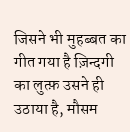जिसने भी मुहब्बत का गीत गया है ज़िन्दगी का लुत्फ़ उसने ही उठाया है, मौसम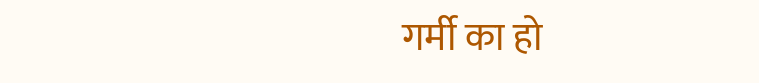गर्मी का हो